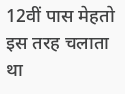12वीं पास मेहतो इस तरह चलाता था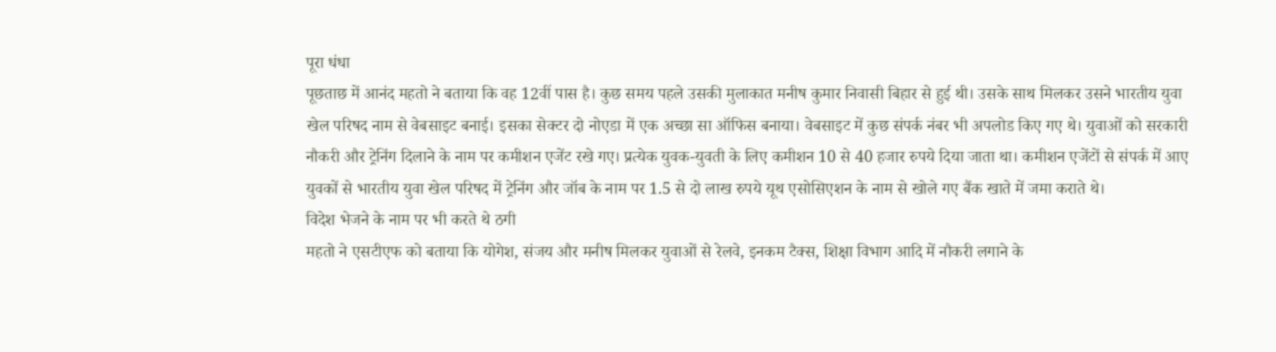पूरा धंधा
पूछताछ में आनंद महतो ने बताया कि वह 12वीं पास है। कुछ समय पहले उसकी मुलाकात मनीष कुमार निवासी बिहार से हुई थी। उसके साथ मिलकर उसने भारतीय युवा खेल परिषद नाम से वेबसाइट बनाई। इसका सेक्टर दो नोएडा में एक अच्छा सा ऑफिस बनाया। वेबसाइट में कुछ संपर्क नंबर भी अपलोड किए गए थे। युवाओं को सरकारी नौकरी और ट्रेनिंग दिलाने के नाम पर कमीशन एजेंट रखे गए। प्रत्येक युवक-युवती के लिए कमीशन 10 से 40 हजार रुपये दिया जाता था। कमीशन एजेंटों से संपर्क में आए युवकों से भारतीय युवा खेल परिषद में ट्रेनिंग और जॉब के नाम पर 1.5 से दो लाख रुपये यूथ एसोसिएशन के नाम से खोले गए बैंक खाते में जमा कराते थे।
विदेश भेजने के नाम पर भी करते थे ठगी
महतो ने एसटीएफ को बताया कि योगेश, संजय और मनीष मिलकर युवाओं से रेलवे, इनकम टैक्स, शिक्षा विभाग आदि में नौकरी लगाने के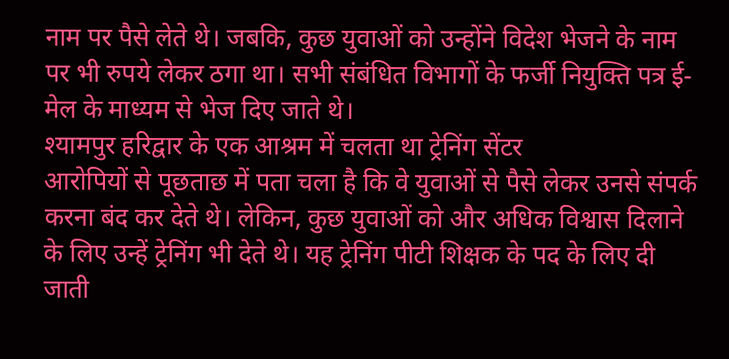नाम पर पैसे लेते थे। जबकि, कुछ युवाओं को उन्होंने विदेश भेजने के नाम पर भी रुपये लेकर ठगा था। सभी संबंधित विभागों के फर्जी नियुक्ति पत्र ई-मेल के माध्यम से भेज दिए जाते थे।
श्यामपुर हरिद्वार के एक आश्रम में चलता था ट्रेनिंग सेंटर
आरोपियों से पूछताछ में पता चला है कि वे युवाओं से पैसे लेकर उनसे संपर्क करना बंद कर देते थे। लेकिन, कुछ युवाओं को और अधिक विश्वास दिलाने के लिए उन्हें ट्रेनिंग भी देते थे। यह ट्रेनिंग पीटी शिक्षक के पद के लिए दी जाती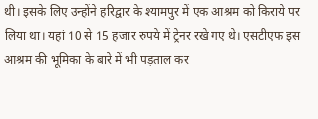थी। इसके लिए उन्होंने हरिद्वार के श्यामपुर में एक आश्रम को किराये पर लिया था। यहां 10 से 15 हजार रुपये में ट्रेनर रखे गए थे। एसटीएफ इस आश्रम की भूमिका के बारे में भी पड़ताल कर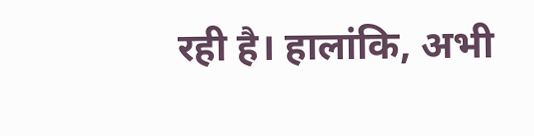रही है। हालांकि, अभी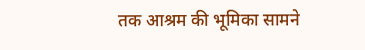तक आश्रम की भूमिका सामने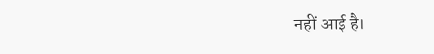नहीं आई है।